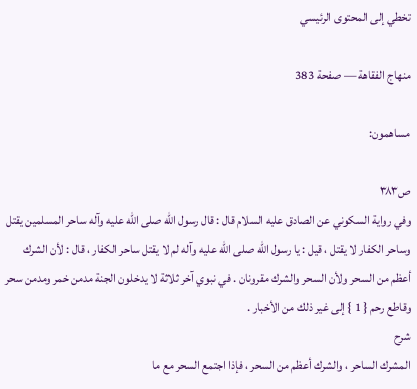تخطي إلى المحتوى الرئيسي

منهاج الفقاهة — صفحة 383

مساهمون:

ص٣٨٣
وفي رواية السكوني عن الصادق عليه السلام قال : قال رسول الله صلى الله عليه وآله ساحر المسلمين يقتل وساحر الكفار لا يقتل ، قيل : يا رسول الله صلى الله عليه وآله لم لا يقتل ساحر الكفار ، قال : لأن الشرك أعظم من السحر ولأن السحر والشرك مقرونان . في نبوي آخر ثلاثة لا يدخلون الجنة مدمن خمر ومدمن سحر وقاطع رحم { 1 } إلى غير ذلك من الأخبار .
شرح
المشرك الساحر ، والشرك أعظم من السحر ، فإذا اجتمع السحر مع ما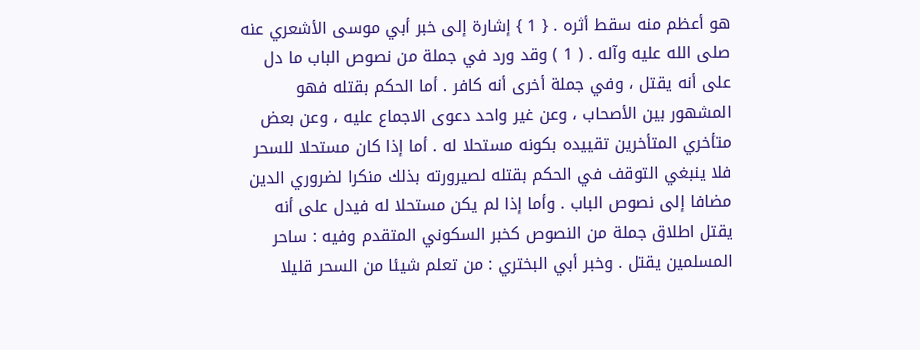هو أعظم منه سقط أثره . { 1 } إشارة إلى خبر أبي موسى الأشعري عنه صلى الله عليه وآله . ( 1 ) وقد ورد في جملة من نصوص الباب ما دل على أنه يقتل ، وفي جملة أخرى أنه كافر . أما الحكم بقتله فهو المشهور بين الأصحاب ، وعن غير واحد دعوى الاجماع عليه ، وعن بعض متأخري المتأخرين تقييده بكونه مستحلا له . أما إذا كان مستحلا للسحر فلا ينبغي التوقف في الحكم بقتله لصيرورته بذلك منكرا لضروري الدين مضافا إلى نصوص الباب . وأما إذا لم يكن مستحلا له فيدل على أنه يقتل اطلاق جملة من النصوص كخبر السكوني المتقدم وفيه : ساحر المسلمين يقتل . وخبر أبي البختري : من تعلم شيئا من السحر قليلا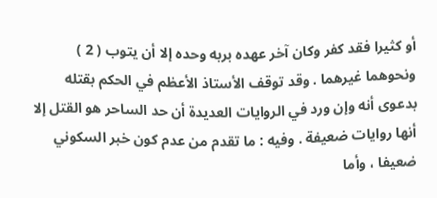أو كثيرا فقد كفر وكان آخر عهده بربه وحده إلا أن يتوب ( 2 ) ونحوهما غيرهما . وقد توقف الأستاذ الأعظم في الحكم بقتله بدعوى أنه وإن ورد في الروايات العديدة أن حد الساحر هو القتل إلا أنها روايات ضعيفة . وفيه : ما تقدم من عدم كون خبر السكوني ضعيفا ، وأما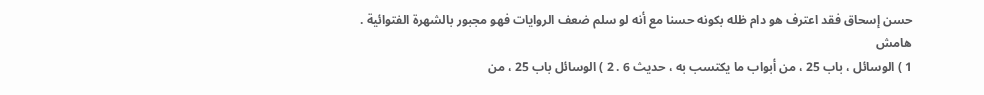حسن إسحاق فقد اعترف هو دام ظله بكونه حسنا مع أنه لو سلم ضعف الروايات فهو مجبور بالشهرة الفتوائية .
هامش
1 ) الوسائل ، باب 25 ، من أبواب ما يكتسب به ، حديث 6 . 2 ) الوسائل باب 25 ، من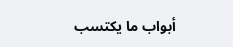أبواب ما يكتسب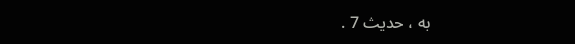به ، حديث 7 .